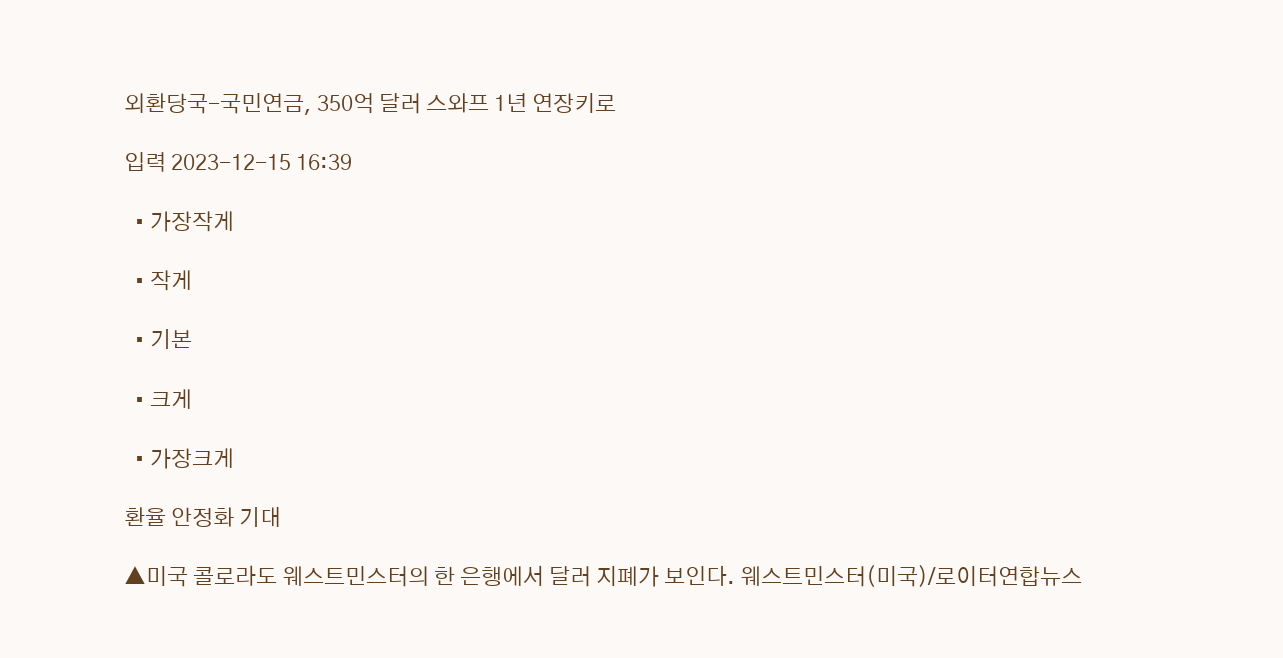외환당국-국민연금, 350억 달러 스와프 1년 연장키로

입력 2023-12-15 16:39

  • 가장작게

  • 작게

  • 기본

  • 크게

  • 가장크게

환율 안정화 기대

▲미국 콜로라도 웨스트민스터의 한 은행에서 달러 지폐가 보인다. 웨스트민스터(미국)/로이터연합뉴스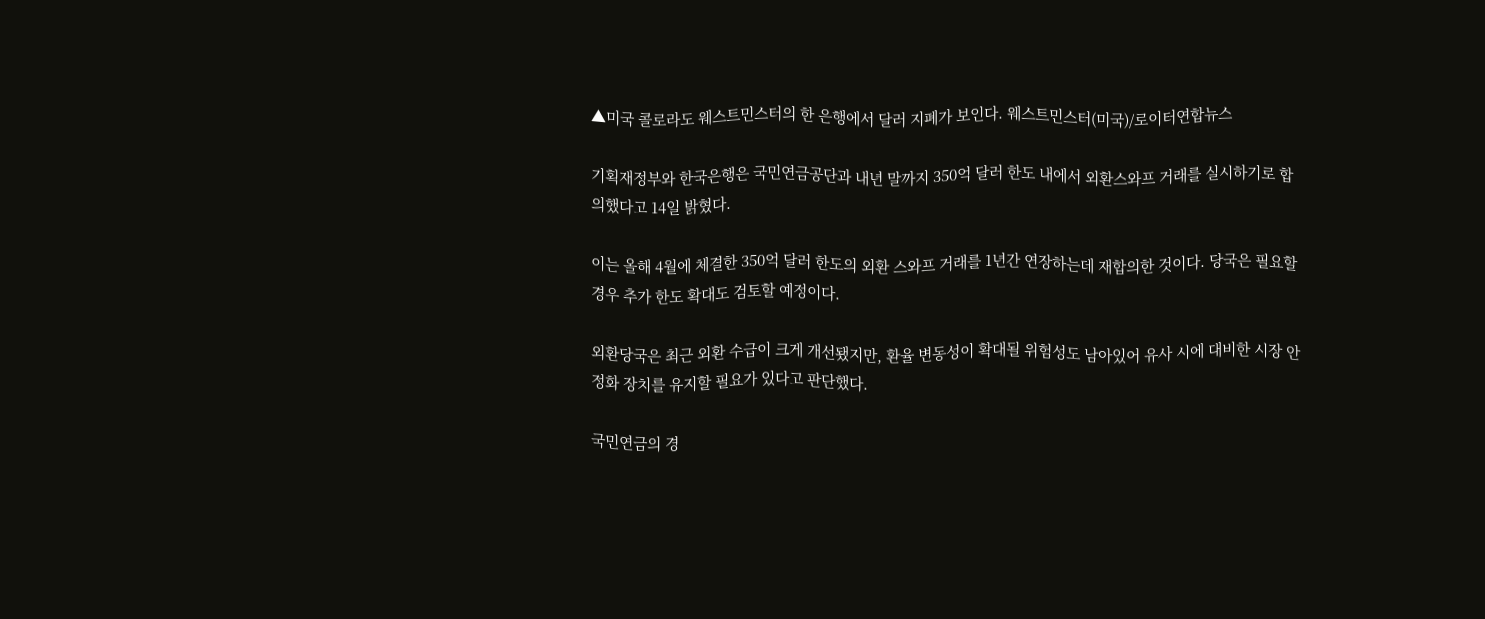▲미국 콜로라도 웨스트민스터의 한 은행에서 달러 지폐가 보인다. 웨스트민스터(미국)/로이터연합뉴스

기획재정부와 한국은행은 국민연금공단과 내년 말까지 350억 달러 한도 내에서 외환스와프 거래를 실시하기로 합의했다고 14일 밝혔다.

이는 올해 4월에 체결한 350억 달러 한도의 외환 스와프 거래를 1년간 연장하는데 재합의한 것이다. 당국은 필요할 경우 추가 한도 확대도 검토할 예정이다.

외환당국은 최근 외환 수급이 크게 개선됐지만, 환율 변동성이 확대될 위험성도 남아있어 유사 시에 대비한 시장 안정화 장치를 유지할 필요가 있다고 판단했다.

국민연금의 경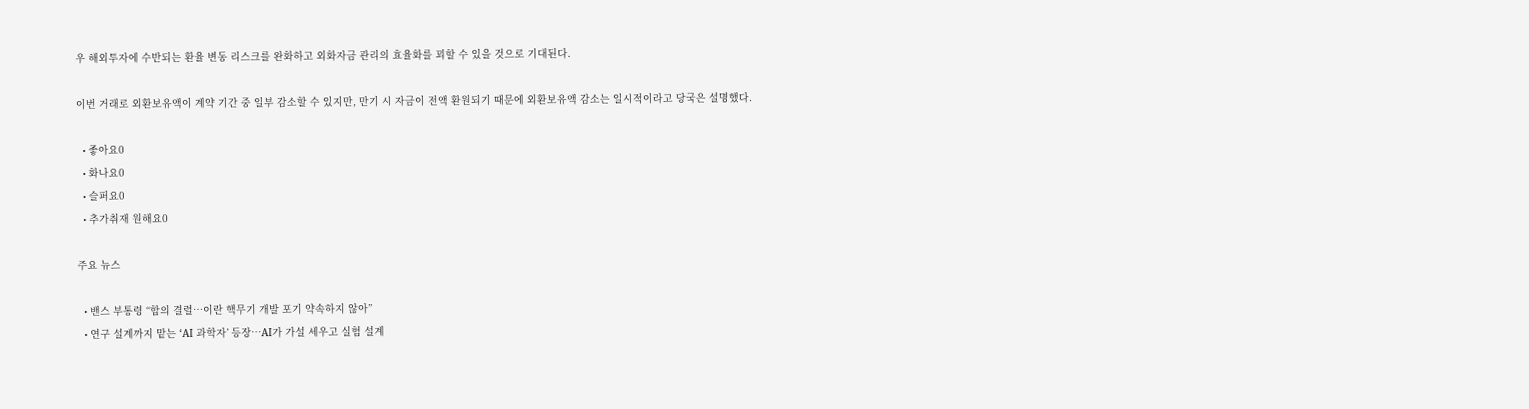우 해외투자에 수반되는 환율 변동 리스크를 완화하고 외화자금 관리의 효율화를 꾀할 수 있을 것으로 기대된다.

이번 거래로 외환보유액이 계약 기간 중 일부 감소할 수 있지만, 만기 시 자금이 전액 환원되기 때문에 외환보유액 감소는 일시적이라고 당국은 설명했다.

  • 좋아요0
  • 화나요0
  • 슬퍼요0
  • 추가취재 원해요0

주요 뉴스

  • 밴스 부통령 “합의 결렬…이란 핵무기 개발 포기 약속하지 않아”
  • 연구 설계까지 맡는 ‘AI 과학자’ 등장…AI가 가설 세우고 실험 설계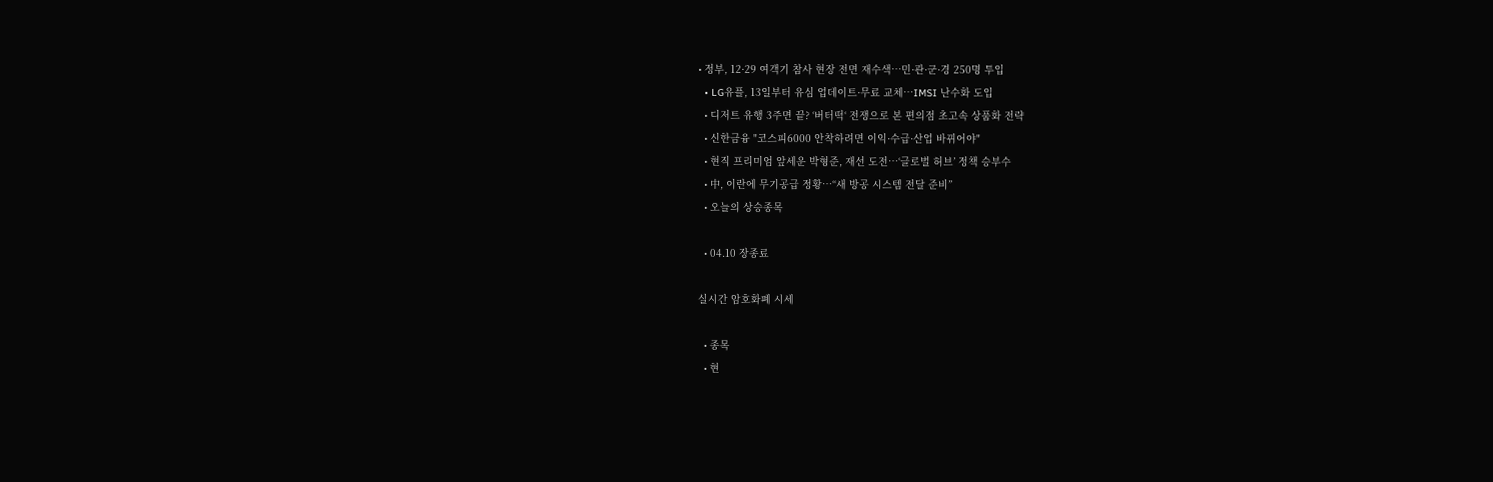• 정부, 12·29 여객기 참사 현장 전면 재수색…민·관·군·경 250명 투입
  • LG유플, 13일부터 유심 업데이트·무료 교체…IMSI 난수화 도입
  • 디저트 유행 3주면 끝? ‘버터떡‘ 전쟁으로 본 편의점 초고속 상품화 전략
  • 신한금융 "코스피6000 안착하려면 이익·수급·산업 바뀌어야"
  • 현직 프리미엄 앞세운 박형준, 재선 도전…‘글로벌 허브’ 정책 승부수
  • 中, 이란에 무기공급 정황…“새 방공 시스템 전달 준비”
  • 오늘의 상승종목

  • 04.10 장종료

실시간 암호화폐 시세

  • 종목
  • 현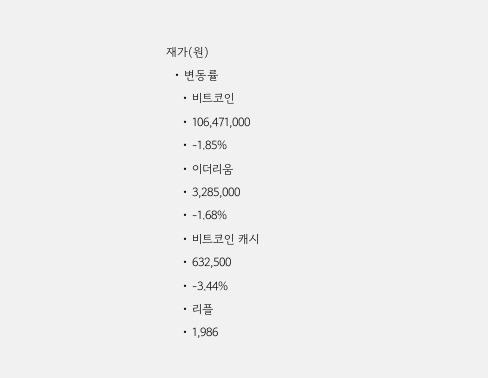재가(원)
  • 변동률
    • 비트코인
    • 106,471,000
    • -1.85%
    • 이더리움
    • 3,285,000
    • -1.68%
    • 비트코인 캐시
    • 632,500
    • -3.44%
    • 리플
    • 1,986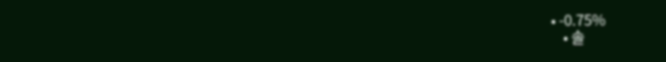• -0.75%
    • 솔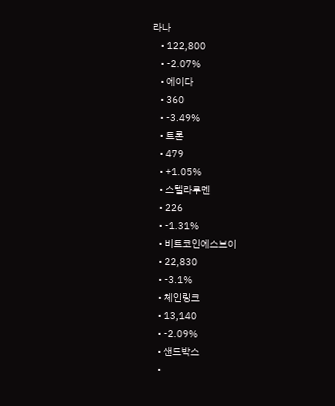라나
    • 122,800
    • -2.07%
    • 에이다
    • 360
    • -3.49%
    • 트론
    • 479
    • +1.05%
    • 스텔라루멘
    • 226
    • -1.31%
    • 비트코인에스브이
    • 22,830
    • -3.1%
    • 체인링크
    • 13,140
    • -2.09%
    • 샌드박스
    •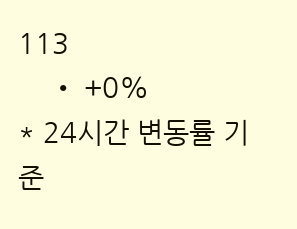113
    • +0%
* 24시간 변동률 기준